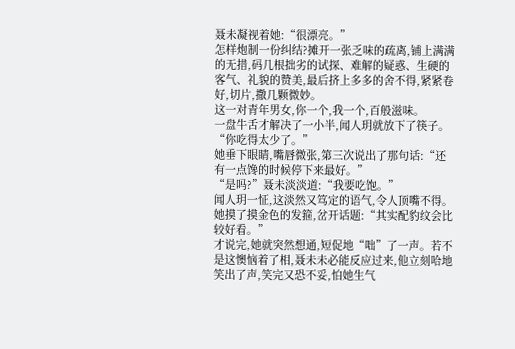聂未凝视着她:“很漂亮。”
怎样炮制一份纠结?摊开一张乏味的疏离,铺上满满的无措,码几根拙劣的试探、难解的疑惑、生硬的客气、礼貌的赞美,最后挤上多多的舍不得,紧紧卷好,切片,撒几颗微妙。
这一对青年男女,你一个,我一个,百般滋味。
一盘牛舌才解决了一小半,闻人玥就放下了筷子。
“你吃得太少了。”
她垂下眼睛,嘴唇微张,第三次说出了那句话:“还有一点馋的时候停下来最好。”
“是吗?”聂未淡淡道:“我要吃饱。”
闻人玥一怔,这淡然又笃定的语气,令人顶嘴不得。她摸了摸金色的发箍,岔开话题:“其实配豹纹会比较好看。”
才说完,她就突然想通,短促地“咄”了一声。若不是这懊恼着了相,聂未未必能反应过来,他立刻哈地笑出了声,笑完又恐不妥,怕她生气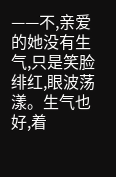——不,亲爱的她没有生气,只是笑脸绯红,眼波荡漾。生气也好,着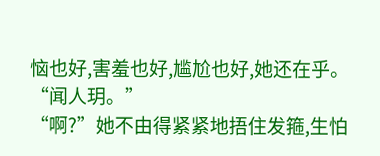恼也好,害羞也好,尴尬也好,她还在乎。
“闻人玥。”
“啊?”她不由得紧紧地捂住发箍,生怕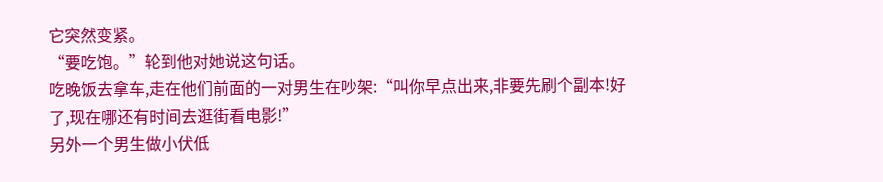它突然变紧。
“要吃饱。”轮到他对她说这句话。
吃晚饭去拿车,走在他们前面的一对男生在吵架:“叫你早点出来,非要先刷个副本!好了,现在哪还有时间去逛街看电影!”
另外一个男生做小伏低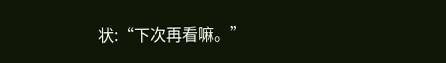状:“下次再看嘛。”